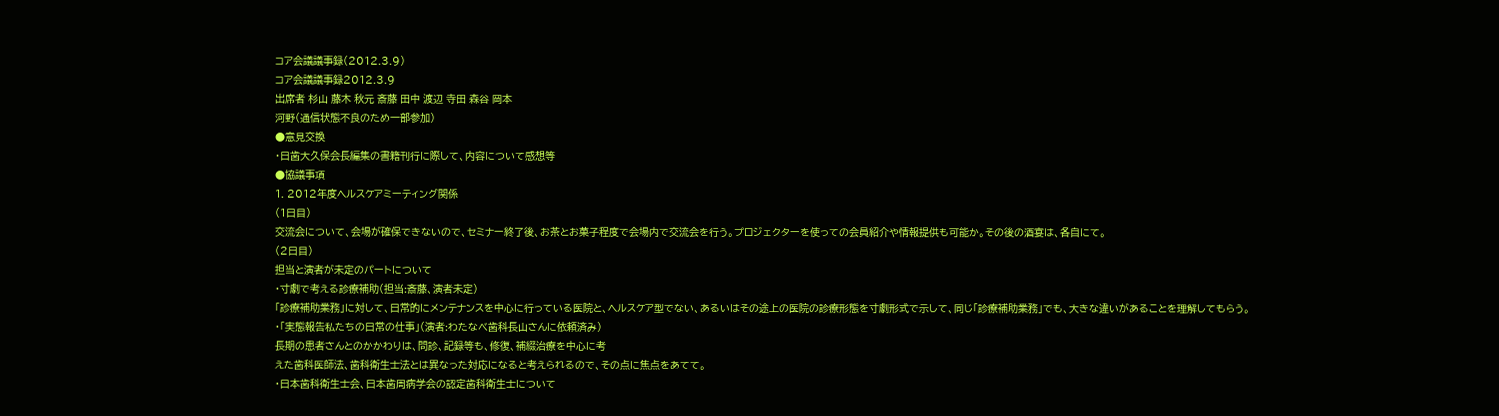コア会議議事録(2012.3.9)
コア会議議事録2012.3.9
出席者 杉山 藤木 秋元 斎藤 田中 渡辺 寺田 森谷 岡本
河野(通信状態不良のため一部参加)
●意見交換
・日歯大久保会長編集の書籍刊行に際して、内容について感想等
●協議事項
1. 2012年度ヘルスケアミーティング関係
(1日目)
交流会について、会場が確保できないので、セミナー終了後、お茶とお菓子程度で会場内で交流会を行う。プロジェクターを使っての会員紹介や情報提供も可能か。その後の酒宴は、各自にて。
(2日目)
担当と演者が未定のパートについて
・寸劇で考える診療補助(担当:斎藤、演者未定)
「診療補助業務」に対して、日常的にメンテナンスを中心に行っている医院と、ヘルスケア型でない、あるいはその途上の医院の診療形態を寸劇形式で示して、同じ「診療補助業務」でも、大きな違いがあることを理解してもらう。
・「実態報告私たちの日常の仕事」(演者:わたなべ歯科長山さんに依頼済み)
長期の患者さんとのかかわりは、問診、記録等も、修復、補綴治療を中心に考
えた歯科医師法、歯科衛生士法とは異なった対応になると考えられるので、その点に焦点をあてて。
・日本歯科衛生士会、日本歯周病学会の認定歯科衛生士について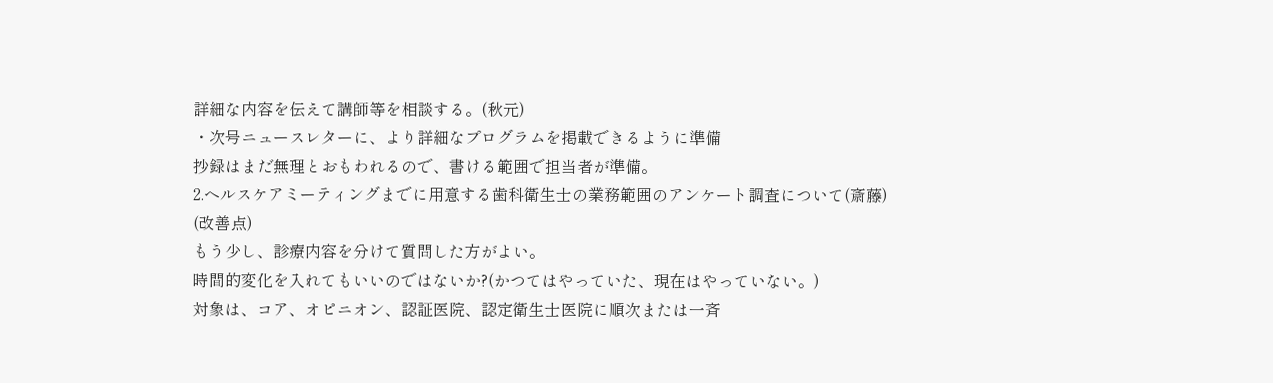詳細な内容を伝えて講師等を相談する。(秋元)
・次号ニュースレターに、より詳細なプログラムを掲載できるように準備
抄録はまだ無理とおもわれるので、書ける範囲で担当者が準備。
2.ヘルスケアミーティングまでに用意する歯科衛生士の業務範囲のアンケート調査について(斎藤)
(改善点)
もう少し、診療内容を分けて質問した方がよい。
時間的変化を入れてもいいのではないか?(かつてはやっていた、現在はやっていない。)
対象は、コア、オピニオン、認証医院、認定衛生士医院に順次または一斉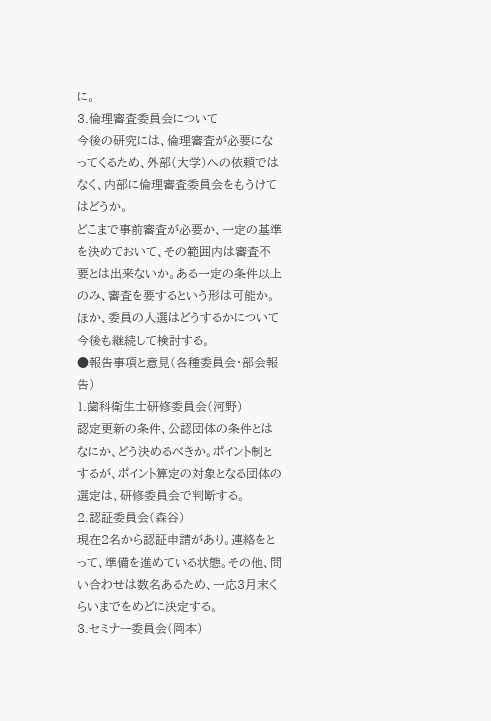に。
3.倫理審査委員会について
今後の研究には、倫理審査が必要になってくるため、外部(大学)への依頼ではなく、内部に倫理審査委員会をもうけてはどうか。
どこまで事前審査が必要か、一定の基準を決めておいて、その範囲内は審査不要とは出来ないか。ある一定の条件以上のみ、審査を要するという形は可能か。
ほか、委員の人選はどうするかについて今後も継続して検討する。
●報告事項と意見(各種委員会・部会報告)
1.歯科衛生士研修委員会(河野)
認定更新の条件、公認団体の条件とはなにか、どう決めるべきか。ポイント制とするが、ポイント算定の対象となる団体の選定は、研修委員会で判断する。
2.認証委員会(森谷)
現在2名から認証申請があり。連絡をとって、準備を進めている状態。その他、問い合わせは数名あるため、一応3月末くらいまでをめどに決定する。
3.セミナー委員会(岡本)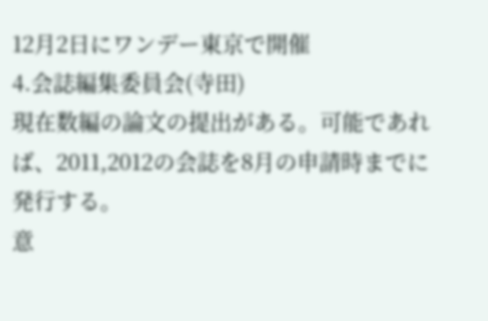12月2日にワンデー東京で開催
4.会誌編集委員会(寺田)
現在数編の論文の提出がある。可能であれば、2011,2012の会誌を8月の申請時までに発行する。
意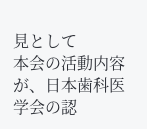見として
本会の活動内容が、日本歯科医学会の認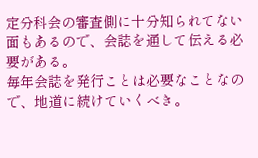定分科会の審査側に十分知られてない面もあるので、会誌を通して伝える必要がある。
毎年会誌を発行ことは必要なことなので、地道に続けていくべき。